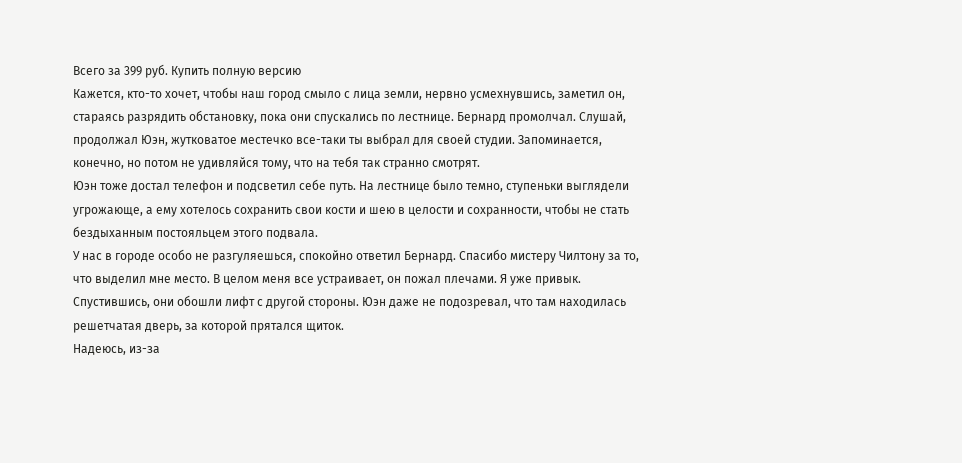Всего за 399 руб. Купить полную версию
Кажется, кто-то хочет, чтобы наш город смыло с лица земли, нервно усмехнувшись, заметил он, стараясь разрядить обстановку, пока они спускались по лестнице. Бернард промолчал. Слушай, продолжал Юэн, жутковатое местечко все-таки ты выбрал для своей студии. Запоминается, конечно, но потом не удивляйся тому, что на тебя так странно смотрят.
Юэн тоже достал телефон и подсветил себе путь. На лестнице было темно, ступеньки выглядели угрожающе, а ему хотелось сохранить свои кости и шею в целости и сохранности, чтобы не стать бездыханным постояльцем этого подвала.
У нас в городе особо не разгуляешься, спокойно ответил Бернард. Спасибо мистеру Чилтону за то, что выделил мне место. В целом меня все устраивает, он пожал плечами. Я уже привык.
Спустившись, они обошли лифт с другой стороны. Юэн даже не подозревал, что там находилась решетчатая дверь, за которой прятался щиток.
Надеюсь, из-за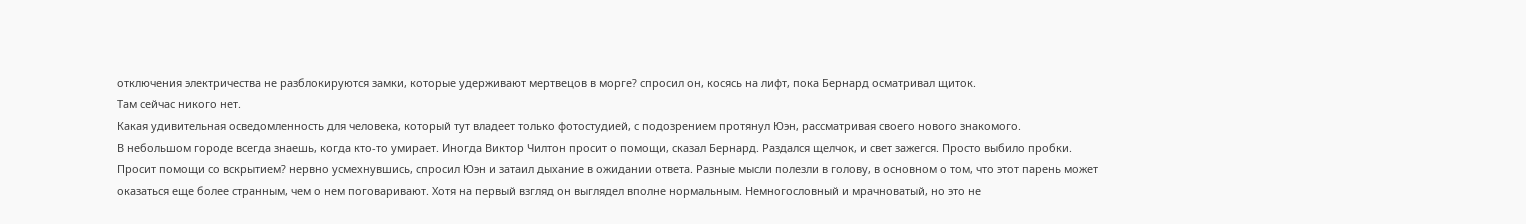отключения электричества не разблокируются замки, которые удерживают мертвецов в морге? спросил он, косясь на лифт, пока Бернард осматривал щиток.
Там сейчас никого нет.
Какая удивительная осведомленность для человека, который тут владеет только фотостудией, с подозрением протянул Юэн, рассматривая своего нового знакомого.
В небольшом городе всегда знаешь, когда кто-то умирает. Иногда Виктор Чилтон просит о помощи, сказал Бернард. Раздался щелчок, и свет зажегся. Просто выбило пробки.
Просит помощи со вскрытием? нервно усмехнувшись, спросил Юэн и затаил дыхание в ожидании ответа. Разные мысли полезли в голову, в основном о том, что этот парень может оказаться еще более странным, чем о нем поговаривают. Хотя на первый взгляд он выглядел вполне нормальным. Немногословный и мрачноватый, но это не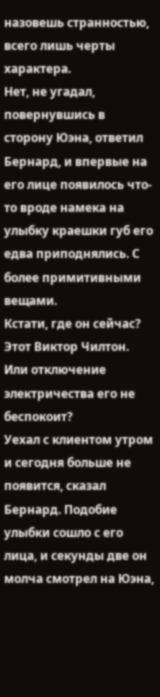назовешь странностью, всего лишь черты характера.
Нет, не угадал, повернувшись в сторону Юэна, ответил Бернард, и впервые на его лице появилось что-то вроде намека на улыбку краешки губ его едва приподнялись. С более примитивными вещами.
Кстати, где он сейчас? Этот Виктор Чилтон. Или отключение электричества его не беспокоит?
Уехал с клиентом утром и сегодня больше не появится, сказал Бернард. Подобие улыбки сошло с его лица, и секунды две он молча смотрел на Юэна,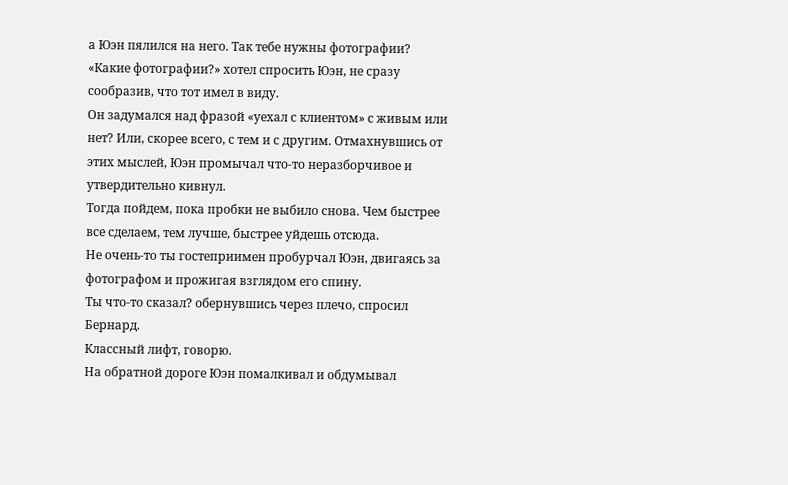а Юэн пялился на него. Так тебе нужны фотографии?
«Какие фотографии?» хотел спросить Юэн, не сразу сообразив, что тот имел в виду.
Он задумался над фразой «уехал с клиентом» с живым или нет? Или, скорее всего, с тем и с другим. Отмахнувшись от этих мыслей, Юэн промычал что-то неразборчивое и утвердительно кивнул.
Тогда пойдем, пока пробки не выбило снова. Чем быстрее все сделаем, тем лучше, быстрее уйдешь отсюда.
Не очень-то ты гостеприимен пробурчал Юэн, двигаясь за фотографом и прожигая взглядом его спину.
Ты что-то сказал? обернувшись через плечо, спросил Бернард.
Классный лифт, говорю.
На обратной дороге Юэн помалкивал и обдумывал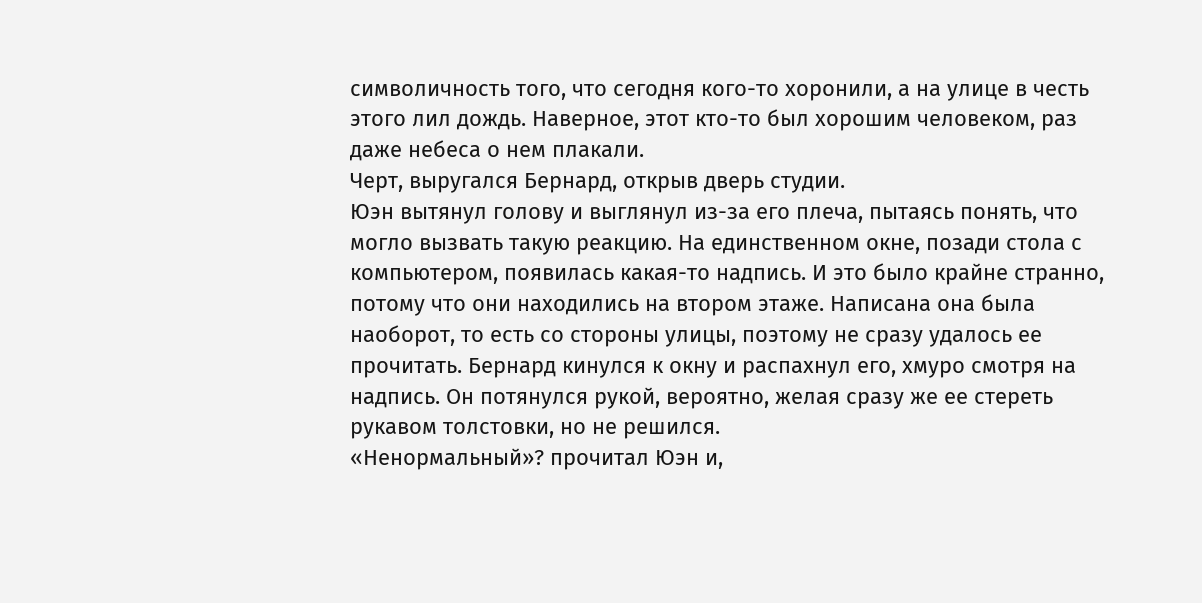символичность того, что сегодня кого-то хоронили, а на улице в честь этого лил дождь. Наверное, этот кто-то был хорошим человеком, раз даже небеса о нем плакали.
Черт, выругался Бернард, открыв дверь студии.
Юэн вытянул голову и выглянул из-за его плеча, пытаясь понять, что могло вызвать такую реакцию. На единственном окне, позади стола с компьютером, появилась какая-то надпись. И это было крайне странно, потому что они находились на втором этаже. Написана она была наоборот, то есть со стороны улицы, поэтому не сразу удалось ее прочитать. Бернард кинулся к окну и распахнул его, хмуро смотря на надпись. Он потянулся рукой, вероятно, желая сразу же ее стереть рукавом толстовки, но не решился.
«Ненормальный»? прочитал Юэн и,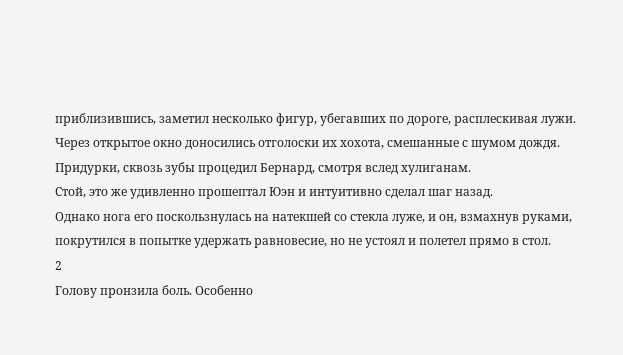приблизившись, заметил несколько фигур, убегавших по дороге, расплескивая лужи.
Через открытое окно доносились отголоски их хохота, смешанные с шумом дождя.
Придурки, сквозь зубы процедил Бернард, смотря вслед хулиганам.
Стой, это же удивленно прошептал Юэн и интуитивно сделал шаг назад.
Однако нога его поскользнулась на натекшей со стекла луже, и он, взмахнув руками, покрутился в попытке удержать равновесие, но не устоял и полетел прямо в стол.
2
Голову пронзила боль. Особенно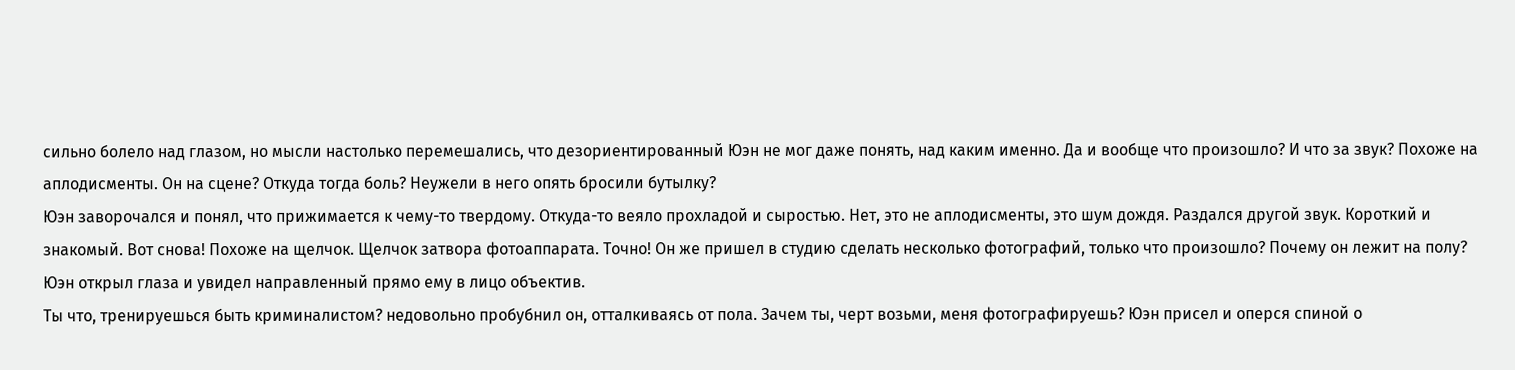сильно болело над глазом, но мысли настолько перемешались, что дезориентированный Юэн не мог даже понять, над каким именно. Да и вообще что произошло? И что за звук? Похоже на аплодисменты. Он на сцене? Откуда тогда боль? Неужели в него опять бросили бутылку?
Юэн заворочался и понял, что прижимается к чему-то твердому. Откуда-то веяло прохладой и сыростью. Нет, это не аплодисменты, это шум дождя. Раздался другой звук. Короткий и знакомый. Вот снова! Похоже на щелчок. Щелчок затвора фотоаппарата. Точно! Он же пришел в студию сделать несколько фотографий, только что произошло? Почему он лежит на полу?
Юэн открыл глаза и увидел направленный прямо ему в лицо объектив.
Ты что, тренируешься быть криминалистом? недовольно пробубнил он, отталкиваясь от пола. Зачем ты, черт возьми, меня фотографируешь? Юэн присел и оперся спиной о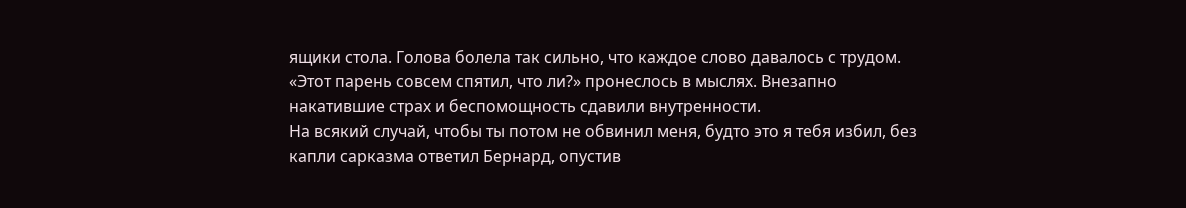ящики стола. Голова болела так сильно, что каждое слово давалось с трудом.
«Этот парень совсем спятил, что ли?» пронеслось в мыслях. Внезапно накатившие страх и беспомощность сдавили внутренности.
На всякий случай, чтобы ты потом не обвинил меня, будто это я тебя избил, без капли сарказма ответил Бернард, опустив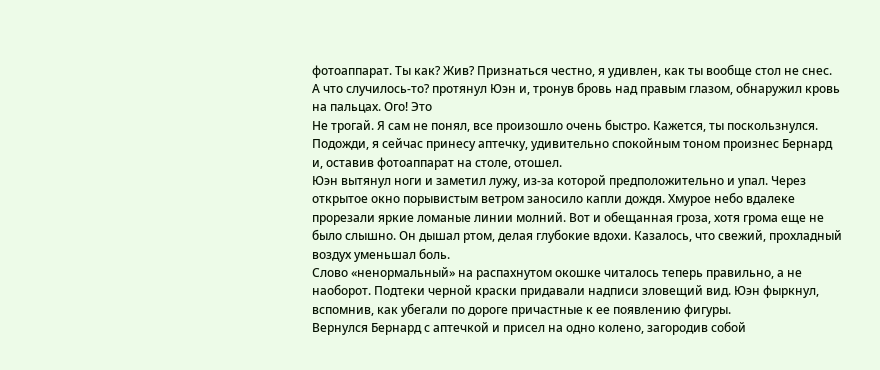фотоаппарат. Ты как? Жив? Признаться честно, я удивлен, как ты вообще стол не снес.
А что случилось-то? протянул Юэн и, тронув бровь над правым глазом, обнаружил кровь на пальцах. Ого! Это
Не трогай. Я сам не понял, все произошло очень быстро. Кажется, ты поскользнулся. Подожди, я сейчас принесу аптечку, удивительно спокойным тоном произнес Бернард и, оставив фотоаппарат на столе, отошел.
Юэн вытянул ноги и заметил лужу, из-за которой предположительно и упал. Через открытое окно порывистым ветром заносило капли дождя. Хмурое небо вдалеке прорезали яркие ломаные линии молний. Вот и обещанная гроза, хотя грома еще не было слышно. Он дышал ртом, делая глубокие вдохи. Казалось, что свежий, прохладный воздух уменьшал боль.
Слово «ненормальный» на распахнутом окошке читалось теперь правильно, а не наоборот. Подтеки черной краски придавали надписи зловещий вид. Юэн фыркнул, вспомнив, как убегали по дороге причастные к ее появлению фигуры.
Вернулся Бернард с аптечкой и присел на одно колено, загородив собой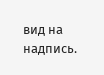вид на надпись.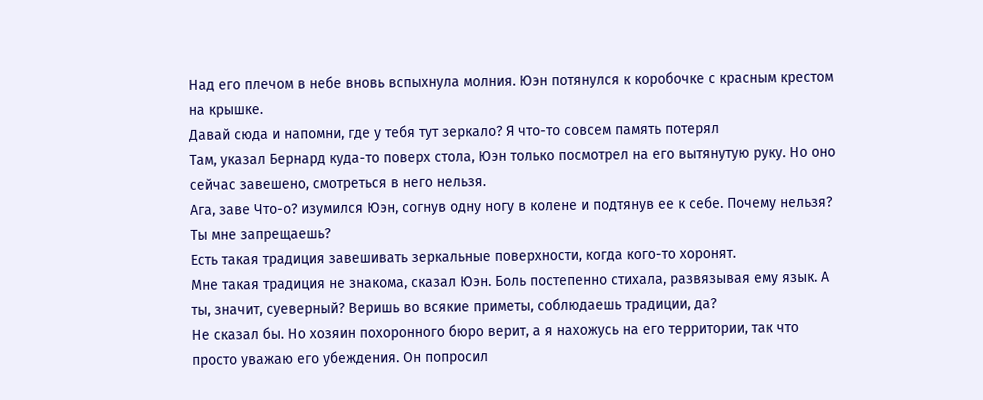Над его плечом в небе вновь вспыхнула молния. Юэн потянулся к коробочке с красным крестом на крышке.
Давай сюда и напомни, где у тебя тут зеркало? Я что-то совсем память потерял
Там, указал Бернард куда-то поверх стола, Юэн только посмотрел на его вытянутую руку. Но оно сейчас завешено, смотреться в него нельзя.
Ага, заве Что-о? изумился Юэн, согнув одну ногу в колене и подтянув ее к себе. Почему нельзя? Ты мне запрещаешь?
Есть такая традиция завешивать зеркальные поверхности, когда кого-то хоронят.
Мне такая традиция не знакома, сказал Юэн. Боль постепенно стихала, развязывая ему язык. А ты, значит, суеверный? Веришь во всякие приметы, соблюдаешь традиции, да?
Не сказал бы. Но хозяин похоронного бюро верит, а я нахожусь на его территории, так что просто уважаю его убеждения. Он попросил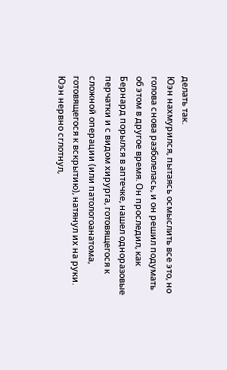делать так.
Юэн нахмурился, пытаясь осмыслить все это, но голова снова разболелась, и он решил подумать об этом в другое время. Он проследил, как Бернард порылся в аптечке, нашел одноразовые перчатки и с видом хирурга, готовящегося к сложной операции (или патологоанатома, готовящегося к вскрытию), натянул их на руки. Юэн нервно сглотнул,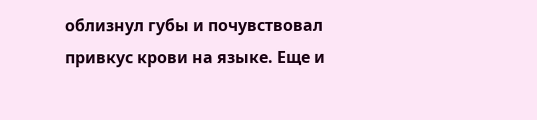облизнул губы и почувствовал привкус крови на языке. Еще и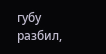губу разбил,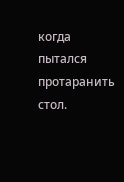когда пытался протаранить стол.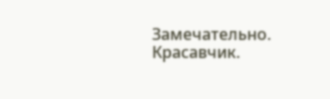Замечательно. Красавчик.